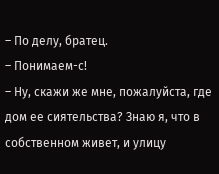– По делу, братец.
– Понимаем-с!
– Ну, скажи же мне, пожалуйста, где дом ее сиятельства? Знаю я, что в собственном живет, и улицу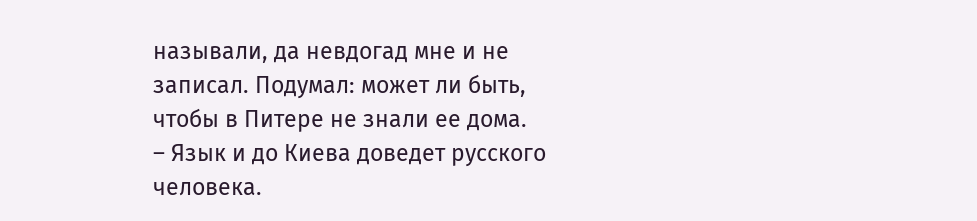называли, да невдогад мне и не записал. Подумал: может ли быть, чтобы в Питере не знали ее дома.
– Язык и до Киева доведет русского человека.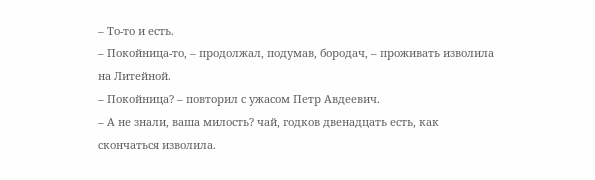– То-то и есть.
– Покойница-то, – продолжал, подумав, бородач, – проживать изволила на Литейной.
– Покойница? – повторил с ужасом Петр Авдеевич.
– А не знали, ваша милость? чай, годков двенадцать есть, как скончаться изволила.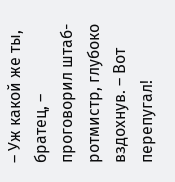– Уж какой же ты, братец, – проговорил штаб-ротмистр, глубоко вздохнув. – Вот перепугал!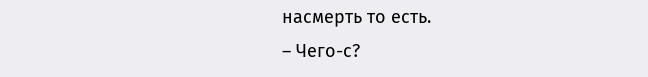насмерть то есть.
– Чего-с?